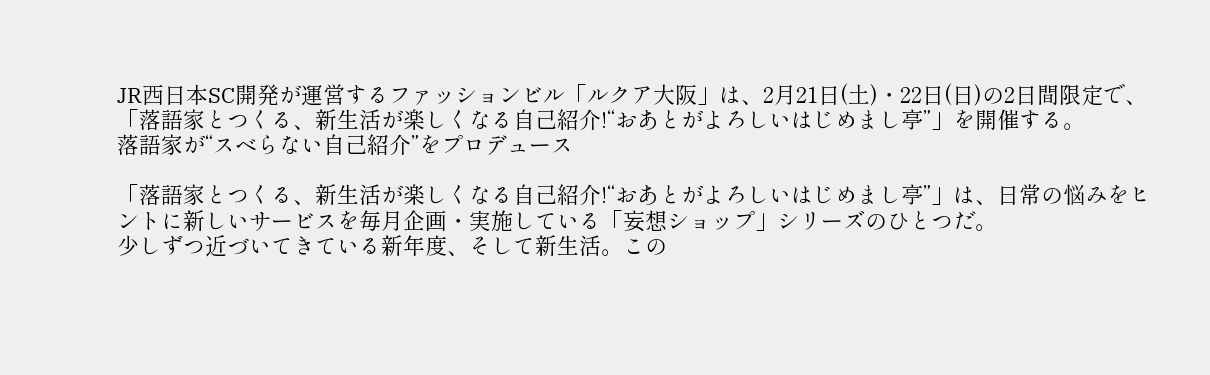JR西日本SC開発が運営するファッションビル「ルクア大阪」は、2月21日(土)・22日(日)の2日間限定で、「落語家とつくる、新生活が楽しくなる自己紹介!“おあとがよろしいはじめまし亭”」を開催する。
落語家が“スベらない自己紹介”をプロデュース

「落語家とつくる、新生活が楽しくなる自己紹介!“おあとがよろしいはじめまし亭”」は、日常の悩みをヒントに新しいサービスを毎月企画・実施している「妄想ショップ」シリーズのひとつだ。
少しずつ近づいてきている新年度、そして新生活。この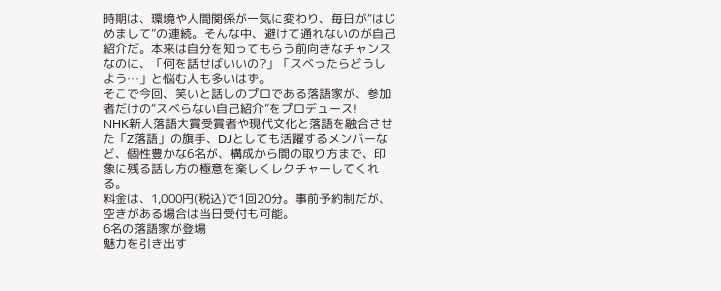時期は、環境や人間関係が一気に変わり、毎日が“はじめまして”の連続。そんな中、避けて通れないのが自己紹介だ。本来は自分を知ってもらう前向きなチャンスなのに、「何を話せばいいの?」「スベったらどうしよう…」と悩む人も多いはず。
そこで今回、笑いと話しのプロである落語家が、参加者だけの“スベらない自己紹介”をプロデュース!
NHK新人落語大賞受賞者や現代文化と落語を融合させた「Z落語」の旗手、DJとしても活躍するメンバーなど、個性豊かな6名が、構成から間の取り方まで、印象に残る話し方の極意を楽しくレクチャーしてくれる。
料金は、1,000円(税込)で1回20分。事前予約制だが、空きがある場合は当日受付も可能。
6名の落語家が登場
魅力を引き出す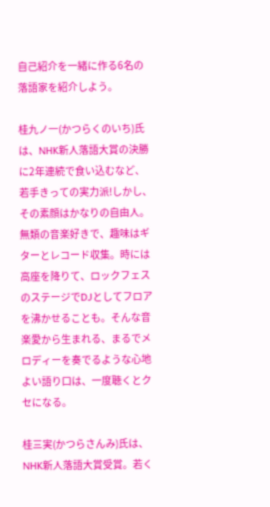自己紹介を一緒に作る6名の落語家を紹介しよう。

桂九ノ一(かつらくのいち)氏は、NHK新人落語大賞の決勝に2年連続で食い込むなど、若手きっての実力派!しかし、その素顔はかなりの自由人。無類の音楽好きで、趣味はギターとレコード収集。時には高座を降りて、ロックフェスのステージでDJとしてフロアを沸かせることも。そんな音楽愛から生まれる、まるでメロディーを奏でるような心地よい語り口は、一度聴くとクセになる。

桂三実(かつらさんみ)氏は、NHK新人落語大賞受賞。若く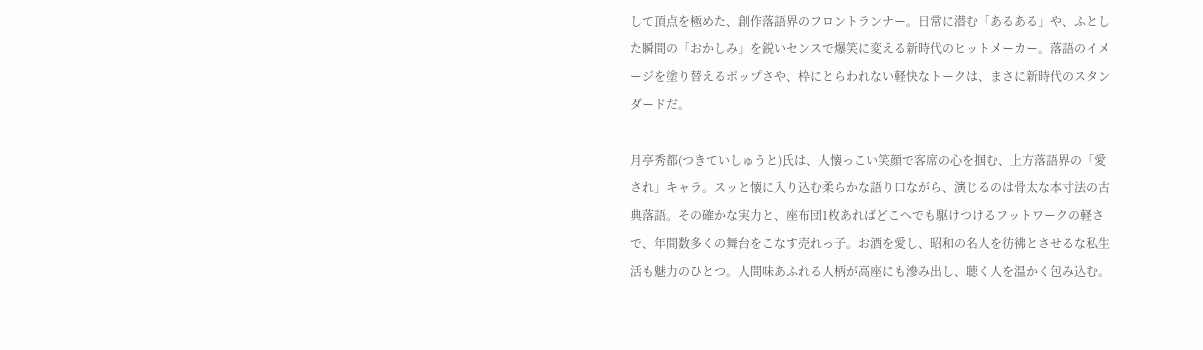して頂点を極めた、創作落語界のフロントランナー。日常に潜む「あるある」や、ふとした瞬間の「おかしみ」を鋭いセンスで爆笑に変える新時代のヒットメーカー。落語のイメージを塗り替えるポップさや、枠にとらわれない軽快なトークは、まさに新時代のスタンダードだ。

月亭秀都(つきていしゅうと)氏は、人懐っこい笑顔で客席の心を掴む、上方落語界の「愛され」キャラ。スッと懐に入り込む柔らかな語り口ながら、演じるのは骨太な本寸法の古典落語。その確かな実力と、座布団1枚あればどこへでも駆けつけるフットワークの軽さで、年間数多くの舞台をこなす売れっ子。お酒を愛し、昭和の名人を彷彿とさせるな私生活も魅力のひとつ。人間味あふれる人柄が高座にも滲み出し、聴く人を温かく包み込む。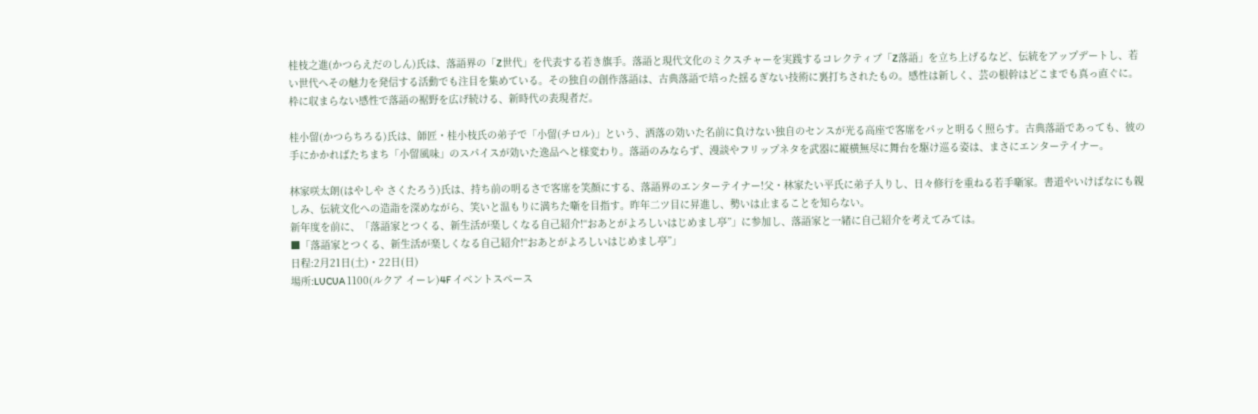桂枝之進(かつらえだのしん)氏は、落語界の「Z世代」を代表する若き旗手。落語と現代文化のミクスチャーを実践するコレクティブ「Z落語」を立ち上げるなど、伝統をアップデートし、若い世代へその魅力を発信する活動でも注目を集めている。その独自の創作落語は、古典落語で培った揺るぎない技術に裏打ちされたもの。感性は新しく、芸の根幹はどこまでも真っ直ぐに。枠に収まらない感性で落語の裾野を広げ続ける、新時代の表現者だ。

桂小留(かつらちろる)氏は、師匠・桂小枝氏の弟子で「小留(チロル)」という、洒落の効いた名前に負けない独自のセンスが光る高座で客席をパッと明るく照らす。古典落語であっても、彼の手にかかればたちまち「小留風味」のスパイスが効いた逸品へと様変わり。落語のみならず、漫談やフリップネタを武器に縦横無尽に舞台を駆け巡る姿は、まさにエンターテイナー。

林家咲太朗(はやしや さくたろう)氏は、持ち前の明るさで客席を笑顔にする、落語界のエンターテイナー!父・林家たい平氏に弟子入りし、日々修行を重ねる若手噺家。書道やいけばなにも親しみ、伝統文化への造詣を深めながら、笑いと温もりに満ちた噺を目指す。昨年二ツ目に昇進し、勢いは止まることを知らない。
新年度を前に、「落語家とつくる、新生活が楽しくなる自己紹介!“おあとがよろしいはじめまし亭”」に参加し、落語家と一緒に自己紹介を考えてみては。
■「落語家とつくる、新生活が楽しくなる自己紹介!“おあとがよろしいはじめまし亭”」
日程:2月21日(土)・22日(日)
場所:LUCUA 1100(ルクア イーレ)4F イベントスペース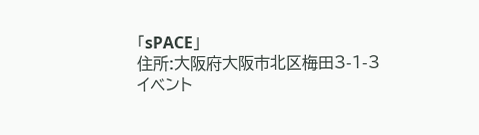「sPACE」
住所:大阪府大阪市北区梅田3-1-3
イベント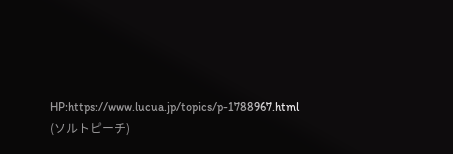HP:https://www.lucua.jp/topics/p-1788967.html
(ソルトピーチ)